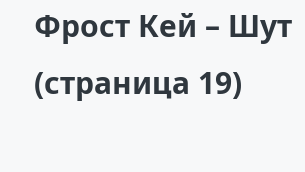Фрост Кей – Шут (страница 19)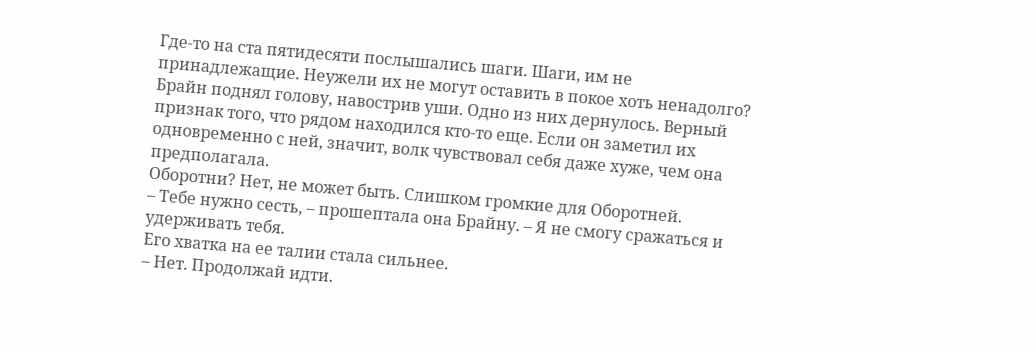Где-то на ста пятидесяти послышались шаги. Шаги, им не принадлежащие. Неужели их не могут оставить в покое хоть ненадолго? Брайн поднял голову, навострив уши. Одно из них дернулось. Верный признак того, что рядом находился кто-то еще. Если он заметил их одновременно с ней, значит, волк чувствовал себя даже хуже, чем она предполагала.
Оборотни? Нет, не может быть. Слишком громкие для Оборотней.
– Тебе нужно сесть, – прошептала она Брайну. – Я не смогу сражаться и удерживать тебя.
Его хватка на ее талии стала сильнее.
– Нет. Продолжай идти.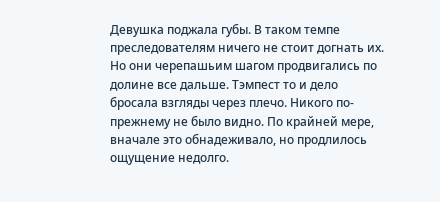Девушка поджала губы. В таком темпе преследователям ничего не стоит догнать их. Но они черепашьим шагом продвигались по долине все дальше. Тэмпест то и дело бросала взгляды через плечо. Никого по-прежнему не было видно. По крайней мере, вначале это обнадеживало, но продлилось ощущение недолго.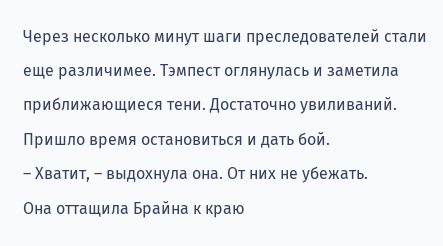Через несколько минут шаги преследователей стали еще различимее. Тэмпест оглянулась и заметила приближающиеся тени. Достаточно увиливаний. Пришло время остановиться и дать бой.
– Хватит, – выдохнула она. От них не убежать.
Она оттащила Брайна к краю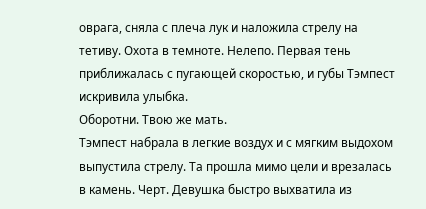оврага, сняла с плеча лук и наложила стрелу на тетиву. Охота в темноте. Нелепо. Первая тень приближалась с пугающей скоростью, и губы Тэмпест искривила улыбка.
Оборотни. Твою же мать.
Тэмпест набрала в легкие воздух и с мягким выдохом выпустила стрелу. Та прошла мимо цели и врезалась в камень. Черт. Девушка быстро выхватила из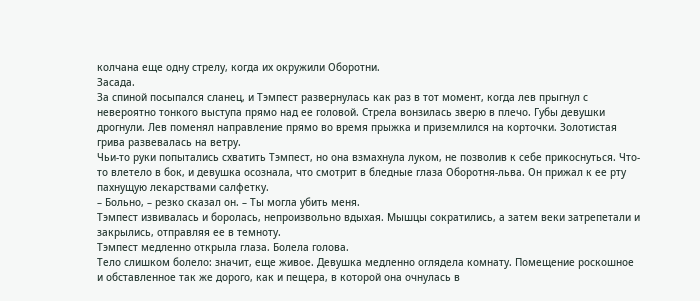колчана еще одну стрелу, когда их окружили Оборотни.
Засада.
За спиной посыпался сланец, и Тэмпест развернулась как раз в тот момент, когда лев прыгнул с невероятно тонкого выступа прямо над ее головой. Стрела вонзилась зверю в плечо. Губы девушки дрогнули. Лев поменял направление прямо во время прыжка и приземлился на корточки. Золотистая грива развевалась на ветру.
Чьи-то руки попытались схватить Тэмпест, но она взмахнула луком, не позволив к себе прикоснуться. Что-то влетело в бок, и девушка осознала, что смотрит в бледные глаза Оборотня-льва. Он прижал к ее рту пахнущую лекарствами салфетку.
– Больно, – резко сказал он. – Ты могла убить меня.
Тэмпест извивалась и боролась, непроизвольно вдыхая. Мышцы сократились, а затем веки затрепетали и закрылись, отправляя ее в темноту.
Тэмпест медленно открыла глаза. Болела голова.
Тело слишком болело: значит, еще живое. Девушка медленно оглядела комнату. Помещение роскошное и обставленное так же дорого, как и пещера, в которой она очнулась в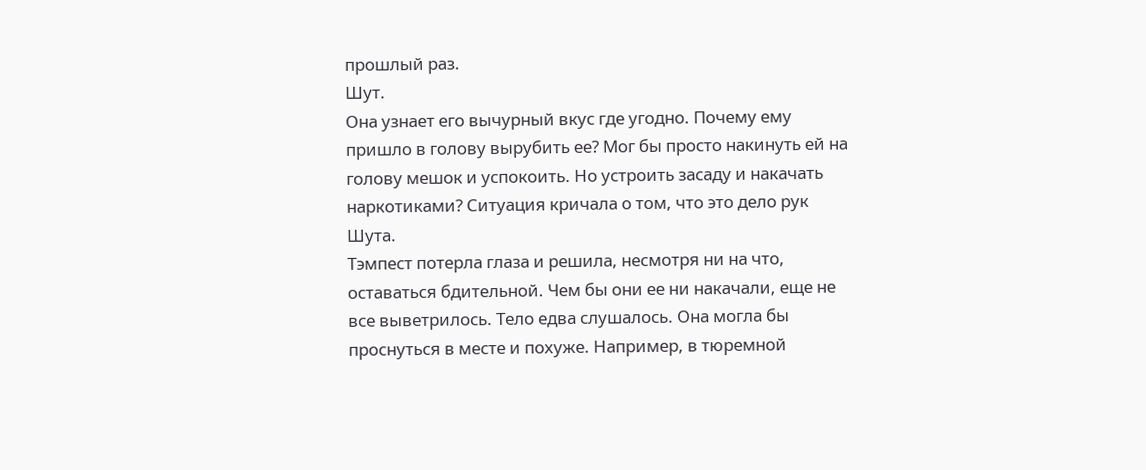прошлый раз.
Шут.
Она узнает его вычурный вкус где угодно. Почему ему пришло в голову вырубить ее? Мог бы просто накинуть ей на голову мешок и успокоить. Но устроить засаду и накачать наркотиками? Ситуация кричала о том, что это дело рук Шута.
Тэмпест потерла глаза и решила, несмотря ни на что, оставаться бдительной. Чем бы они ее ни накачали, еще не все выветрилось. Тело едва слушалось. Она могла бы проснуться в месте и похуже. Например, в тюремной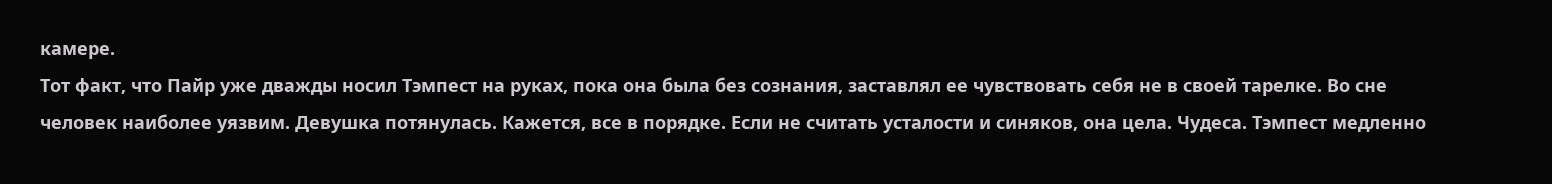камере.
Тот факт, что Пайр уже дважды носил Тэмпест на руках, пока она была без сознания, заставлял ее чувствовать себя не в своей тарелке. Во сне человек наиболее уязвим. Девушка потянулась. Кажется, все в порядке. Если не считать усталости и синяков, она цела. Чудеса. Тэмпест медленно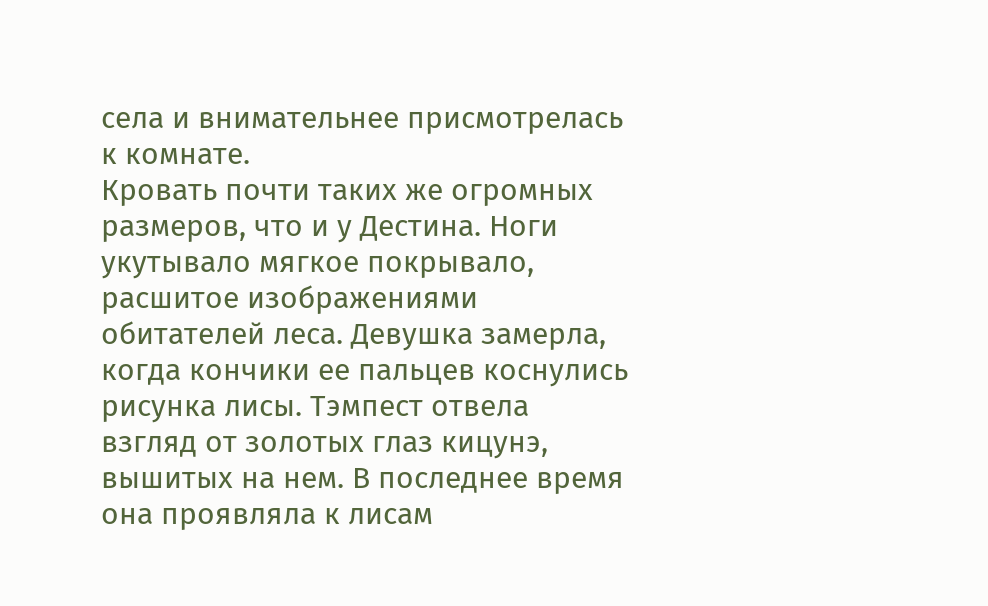села и внимательнее присмотрелась к комнате.
Кровать почти таких же огромных размеров, что и у Дестина. Ноги укутывало мягкое покрывало, расшитое изображениями обитателей леса. Девушка замерла, когда кончики ее пальцев коснулись рисунка лисы. Тэмпест отвела взгляд от золотых глаз кицунэ, вышитых на нем. В последнее время она проявляла к лисам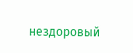нездоровый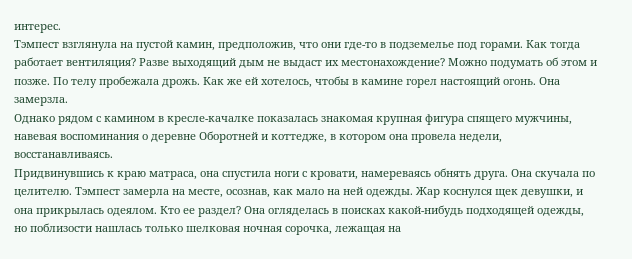интерес.
Тэмпест взглянула на пустой камин, предположив, что они где-то в подземелье под горами. Как тогда работает вентиляция? Разве выходящий дым не выдаст их местонахождение? Можно подумать об этом и позже. По телу пробежала дрожь. Как же ей хотелось, чтобы в камине горел настоящий огонь. Она замерзла.
Однако рядом с камином в кресле-качалке показалась знакомая крупная фигура спящего мужчины, навевая воспоминания о деревне Оборотней и коттедже, в котором она провела недели, восстанавливаясь.
Придвинувшись к краю матраса, она спустила ноги с кровати, намереваясь обнять друга. Она скучала по целителю. Тэмпест замерла на месте, осознав, как мало на ней одежды. Жар коснулся щек девушки, и она прикрылась одеялом. Кто ее раздел? Она огляделась в поисках какой-нибудь подходящей одежды, но поблизости нашлась только шелковая ночная сорочка, лежащая на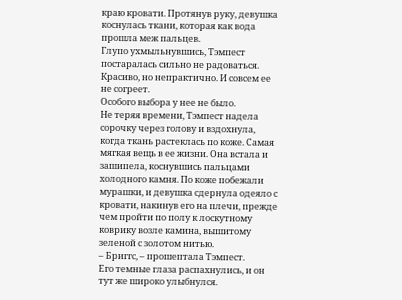краю кровати. Протянув руку, девушка коснулась ткани, которая как вода прошла меж пальцев.
Глупо ухмыльнувшись, Тэмпест постаралась сильно не радоваться.
Красиво, но непрактично. И совсем ее не согреет.
Особого выбора у нее не было.
Не теряя времени, Тэмпест надела сорочку через голову и вздохнула, когда ткань растеклась по коже. Самая мягкая вещь в ее жизни. Она встала и зашипела, коснувшись пальцами холодного камня. По коже побежали мурашки, и девушка сдернула одеяло с кровати, накинув его на плечи, прежде чем пройти по полу к лоскутному коврику возле камина, вышитому зеленой с золотом нитью.
– Бриггс, – прошептала Тэмпест.
Его темные глаза распахнулись, и он тут же широко улыбнулся.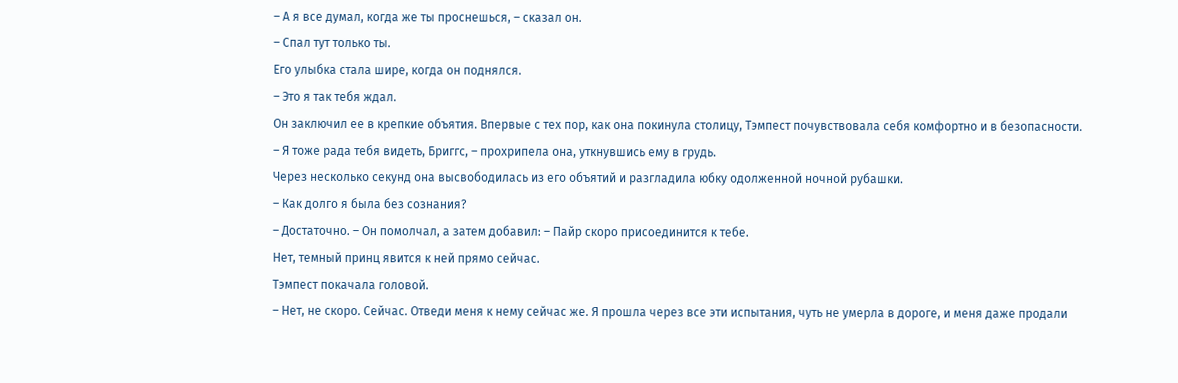– А я все думал, когда же ты проснешься, – сказал он.
– Спал тут только ты.
Его улыбка стала шире, когда он поднялся.
– Это я так тебя ждал.
Он заключил ее в крепкие объятия. Впервые с тех пор, как она покинула столицу, Тэмпест почувствовала себя комфортно и в безопасности.
– Я тоже рада тебя видеть, Бриггс, – прохрипела она, уткнувшись ему в грудь.
Через несколько секунд она высвободилась из его объятий и разгладила юбку одолженной ночной рубашки.
– Как долго я была без сознания?
– Достаточно. – Он помолчал, а затем добавил: – Пайр скоро присоединится к тебе.
Нет, темный принц явится к ней прямо сейчас.
Тэмпест покачала головой.
– Нет, не скоро. Сейчас. Отведи меня к нему сейчас же. Я прошла через все эти испытания, чуть не умерла в дороге, и меня даже продали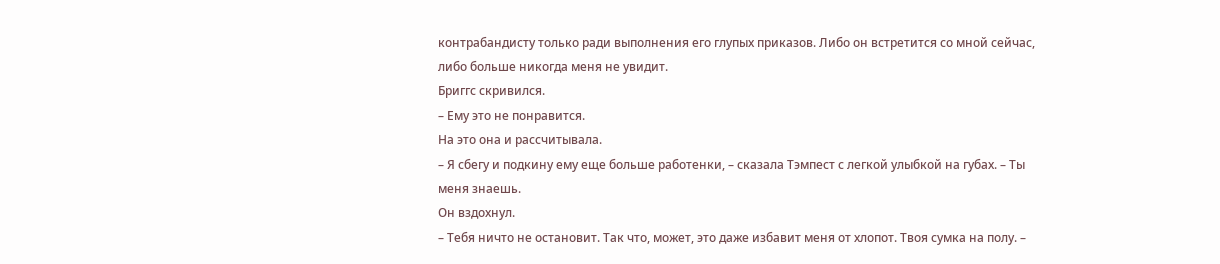контрабандисту только ради выполнения его глупых приказов. Либо он встретится со мной сейчас, либо больше никогда меня не увидит.
Бриггс скривился.
– Ему это не понравится.
На это она и рассчитывала.
– Я сбегу и подкину ему еще больше работенки, – сказала Тэмпест с легкой улыбкой на губах. – Ты меня знаешь.
Он вздохнул.
– Тебя ничто не остановит. Так что, может, это даже избавит меня от хлопот. Твоя сумка на полу. –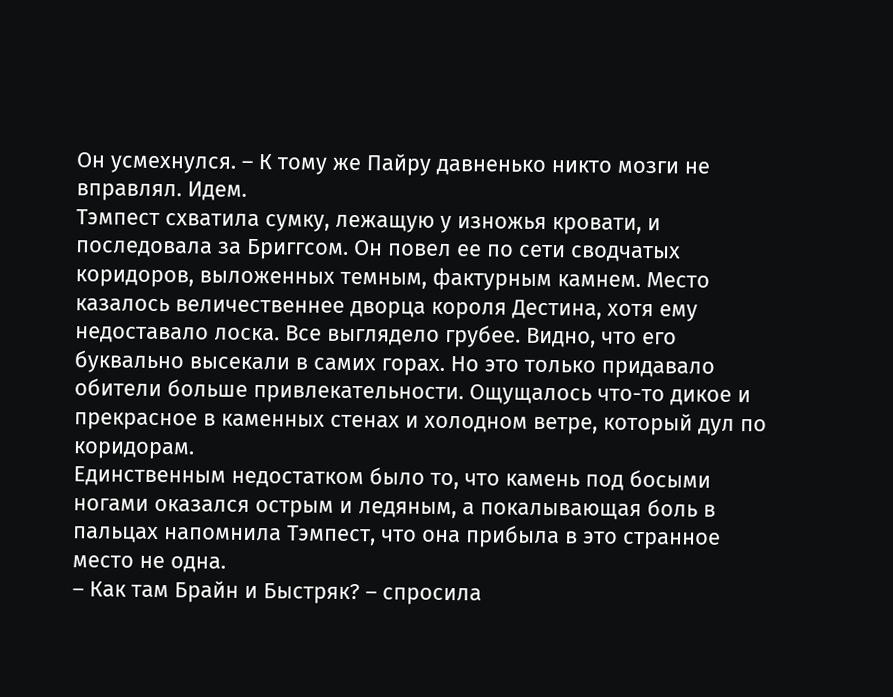Он усмехнулся. – К тому же Пайру давненько никто мозги не вправлял. Идем.
Тэмпест схватила сумку, лежащую у изножья кровати, и последовала за Бриггсом. Он повел ее по сети сводчатых коридоров, выложенных темным, фактурным камнем. Место казалось величественнее дворца короля Дестина, хотя ему недоставало лоска. Все выглядело грубее. Видно, что его буквально высекали в самих горах. Но это только придавало обители больше привлекательности. Ощущалось что-то дикое и прекрасное в каменных стенах и холодном ветре, который дул по коридорам.
Единственным недостатком было то, что камень под босыми ногами оказался острым и ледяным, а покалывающая боль в пальцах напомнила Тэмпест, что она прибыла в это странное место не одна.
– Как там Брайн и Быстряк? – спросила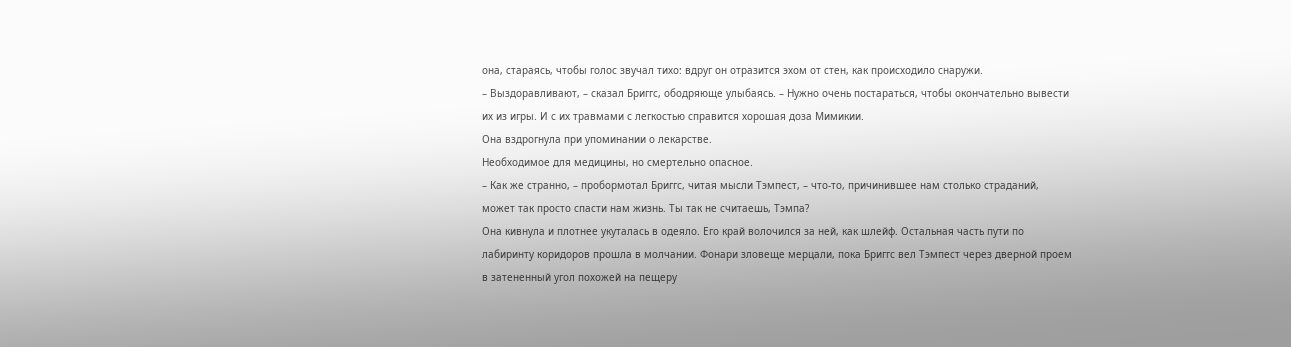она, стараясь, чтобы голос звучал тихо: вдруг он отразится эхом от стен, как происходило снаружи.
– Выздоравливают, – сказал Бриггс, ободряюще улыбаясь. – Нужно очень постараться, чтобы окончательно вывести их из игры. И с их травмами с легкостью справится хорошая доза Мимикии.
Она вздрогнула при упоминании о лекарстве.
Необходимое для медицины, но смертельно опасное.
– Как же странно, – пробормотал Бриггс, читая мысли Тэмпест, – что-то, причинившее нам столько страданий, может так просто спасти нам жизнь. Ты так не считаешь, Тэмпа?
Она кивнула и плотнее укуталась в одеяло. Его край волочился за ней, как шлейф. Остальная часть пути по лабиринту коридоров прошла в молчании. Фонари зловеще мерцали, пока Бриггс вел Тэмпест через дверной проем в затененный угол похожей на пещеру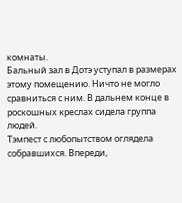комнаты.
Бальный зал в Дотэ уступал в размерах этому помещению. Ничто не могло сравниться с ним. В дальнем конце в роскошных креслах сидела группа людей.
Тэмпест с любопытством оглядела собравшихся. Впереди,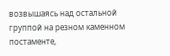возвышаясь над остальной группой на резном каменном постаменте,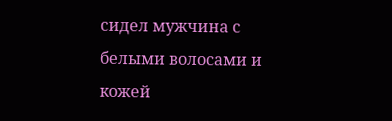сидел мужчина с белыми волосами и кожей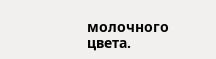молочного цвета.